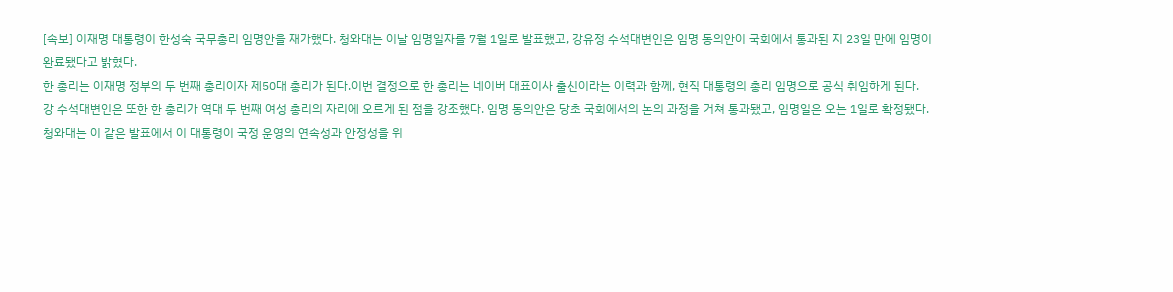[속보] 이재명 대통령이 한성숙 국무총리 임명안을 재가했다. 청와대는 이날 임명일자를 7월 1일로 발표했고, 강유정 수석대변인은 임명 동의안이 국회에서 통과된 지 23일 만에 임명이 완료됐다고 밝혔다.
한 총리는 이재명 정부의 두 번째 총리이자 제50대 총리가 된다.이번 결정으로 한 총리는 네이버 대표이사 출신이라는 이력과 함께, 현직 대통령의 총리 임명으로 공식 취임하게 된다.
강 수석대변인은 또한 한 총리가 역대 두 번째 여성 총리의 자리에 오르게 된 점을 강조했다. 임명 동의안은 당초 국회에서의 논의 과정을 거쳐 통과됐고, 임명일은 오는 1일로 확정됐다.
청와대는 이 같은 발표에서 이 대통령이 국정 운영의 연속성과 안정성을 위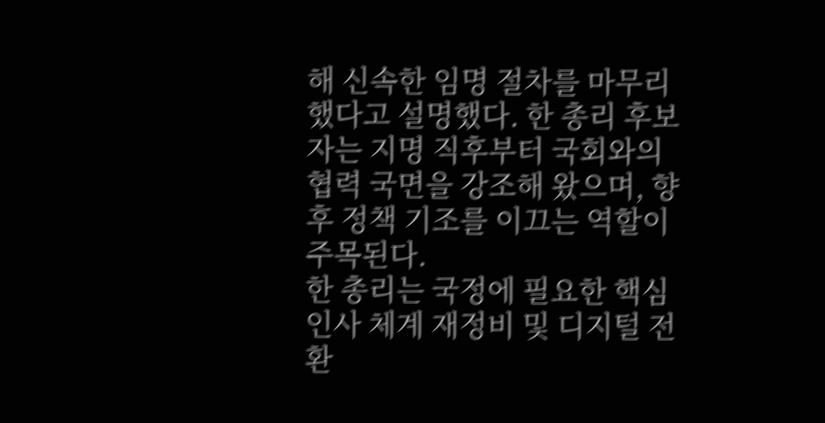해 신속한 임명 절차를 마무리했다고 설명했다. 한 총리 후보자는 지명 직후부터 국회와의 협력 국면을 강조해 왔으며, 향후 정책 기조를 이끄는 역할이 주목된다.
한 총리는 국정에 필요한 핵심 인사 체계 재정비 및 디지털 전환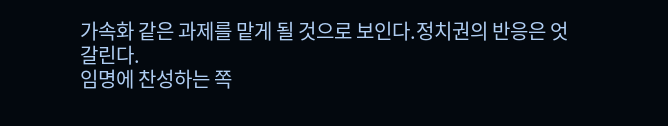가속화 같은 과제를 맡게 될 것으로 보인다.정치권의 반응은 엇갈린다.
임명에 찬성하는 쪽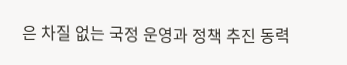은 차질 없는 국정 운영과 정책 추진 동력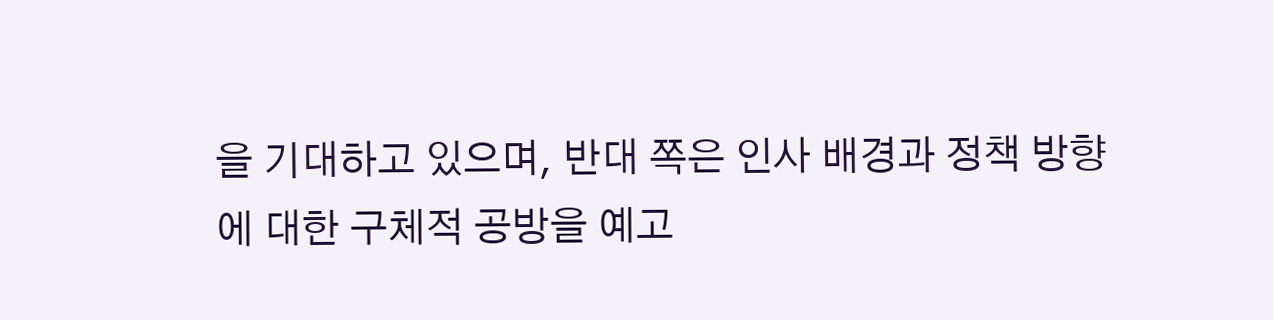을 기대하고 있으며, 반대 쪽은 인사 배경과 정책 방향에 대한 구체적 공방을 예고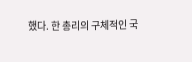했다. 한 총리의 구체적인 국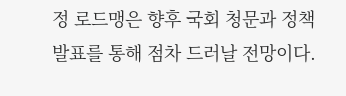정 로드맹은 향후 국회 청문과 정책 발표를 통해 점차 드러날 전망이다.